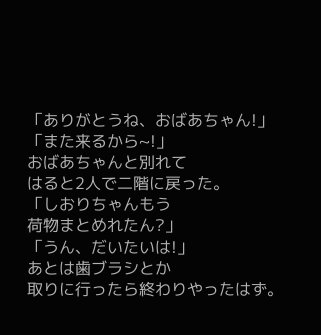「ありがとうね、おばあちゃん!」
「また来るから~!」
おばあちゃんと別れて
はると2人で二階に戻った。
「しおりちゃんもう
荷物まとめれたん?」
「うん、だいたいは!」
あとは歯ブラシとか
取りに行ったら終わりやったはず。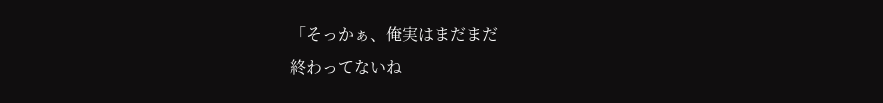「そっかぁ、俺実はまだまだ
終わってないね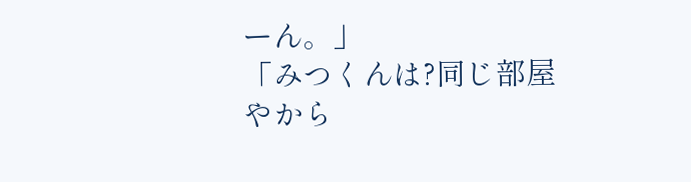ーん。」
「みつくんは?同じ部屋やから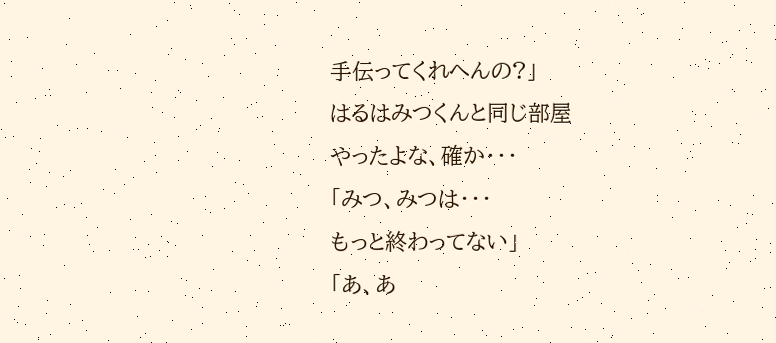手伝ってくれへんの?」
はるはみつくんと同じ部屋
やったよな、確か・・・
「みつ、みつは・・・
もっと終わってない」
「あ、あ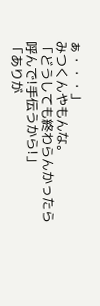ぁ・・・」
みつくんやもんな。
「どうしても終わらんかったら
呼んで!手伝うから!」
「ありが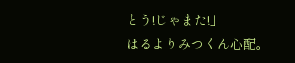とう!じゃまた!」
はるよりみつくん心配。